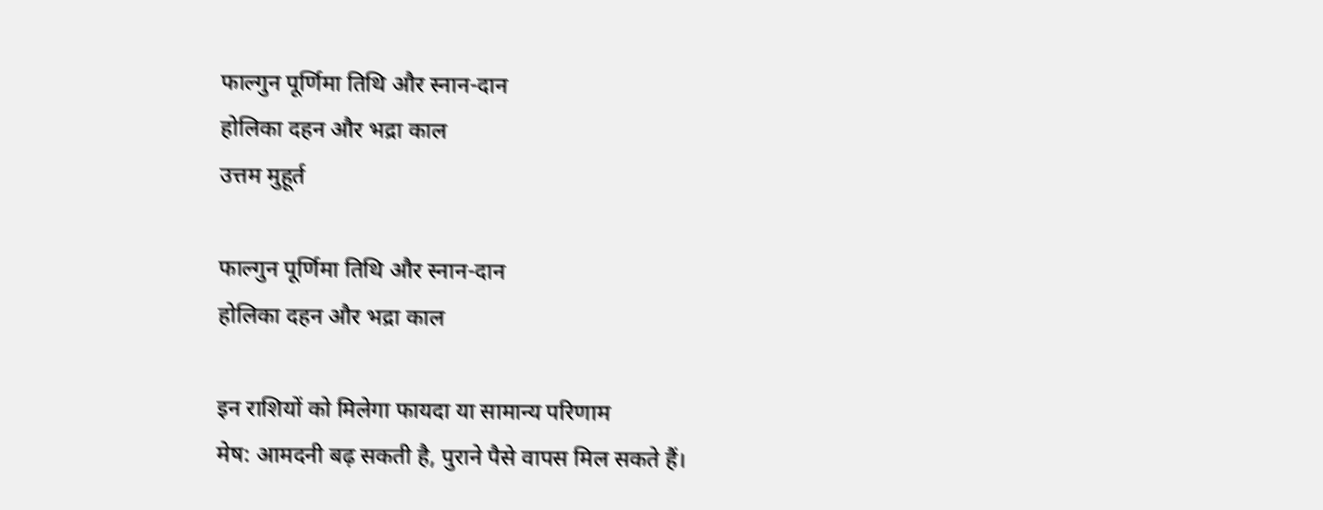फाल्गुन पूर्णिमा तिथि और स्नान-दान
होलिका दहन और भद्रा काल
उत्तम मुहूर्त

फाल्गुन पूर्णिमा तिथि और स्नान-दान
होलिका दहन और भद्रा काल

इन राशियों को मिलेगा फायदा या सामान्य परिणाम
मेष: आमदनी बढ़ सकती है, पुराने पैसे वापस मिल सकते हैं।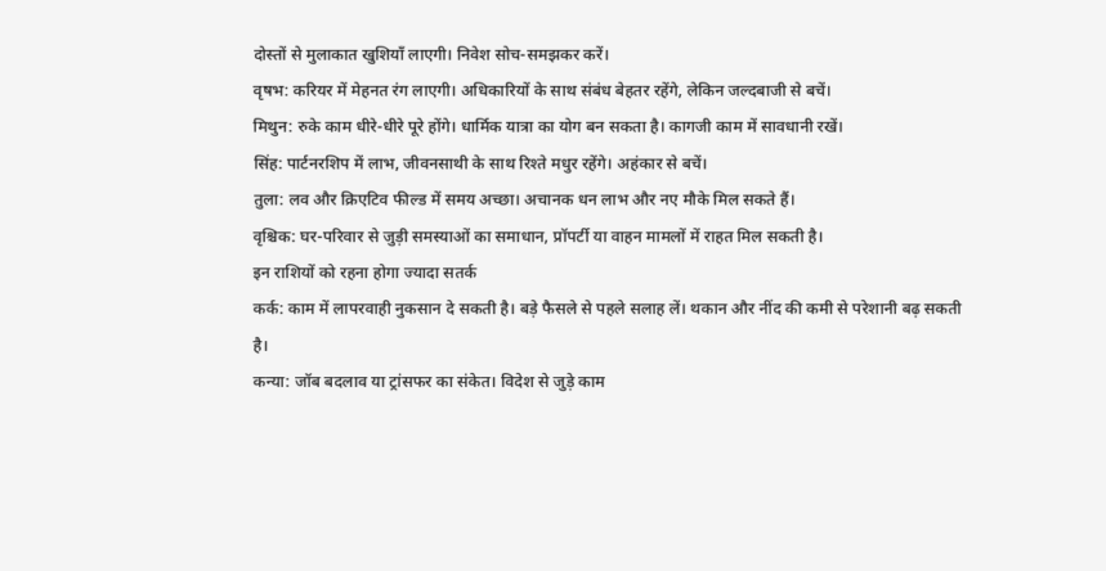दोस्तों से मुलाकात खुशियाँ लाएगी। निवेश सोच-समझकर करें।
वृषभ: करियर में मेहनत रंग लाएगी। अधिकारियों के साथ संबंध बेहतर रहेंगे, लेकिन जल्दबाजी से बचें।
मिथुन: रुके काम धीरे-धीरे पूरे होंगे। धार्मिक यात्रा का योग बन सकता है। कागजी काम में सावधानी रखें।
सिंह: पार्टनरशिप में लाभ, जीवनसाथी के साथ रिश्ते मधुर रहेंगे। अहंकार से बचें।
तुला: लव और क्रिएटिव फील्ड में समय अच्छा। अचानक धन लाभ और नए मौके मिल सकते हैं।
वृश्चिक: घर-परिवार से जुड़ी समस्याओं का समाधान, प्रॉपर्टी या वाहन मामलों में राहत मिल सकती है।
इन राशियों को रहना होगा ज्यादा सतर्क
कर्क: काम में लापरवाही नुकसान दे सकती है। बड़े फैसले से पहले सलाह लें। थकान और नींद की कमी से परेशानी बढ़ सकती है।
कन्या: जॉब बदलाव या ट्रांसफर का संकेत। विदेश से जुड़े काम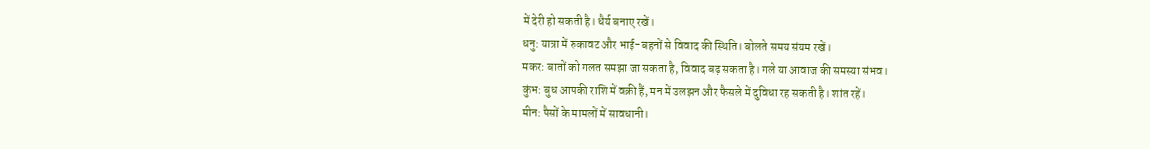में देरी हो सकती है। धैर्य बनाए रखें।
धनु: यात्रा में रुकावट और भाई-बहनों से विवाद की स्थिति। बोलते समय संयम रखें।
मकर: बातों को गलत समझा जा सकता है, विवाद बढ़ सकता है। गले या आवाज की समस्या संभव।
कुंभ: बुध आपकी राशि में वक्री हैं, मन में उलझन और फैसले में दुविधा रह सकती है। शांत रहें।
मीन: पैसों के मामलों में सावधानी।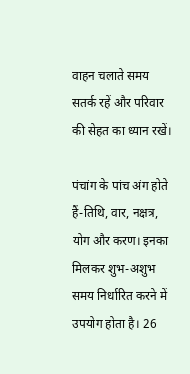वाहन चलाते समय सतर्क रहें और परिवार की सेहत का ध्यान रखें।

पंचांग के पांच अंग होते हैं-तिथि, वार, नक्षत्र, योग और करण। इनका मिलकर शुभ-अशुभ समय निर्धारित करने में उपयोग होता है। 26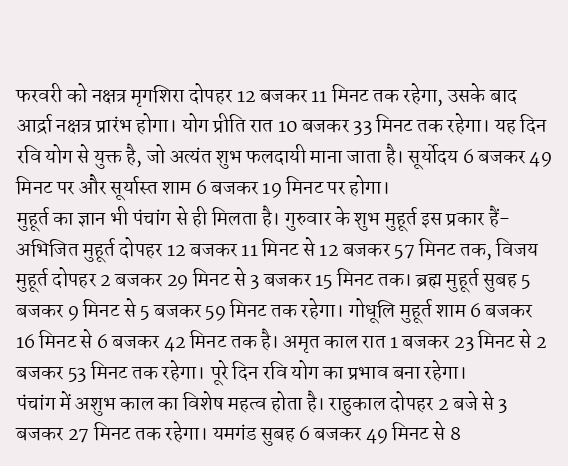फरवरी को नक्षत्र मृगशिरा दोपहर 12 बजकर 11 मिनट तक रहेगा, उसके बाद आर्द्रा नक्षत्र प्रारंभ होगा। योग प्रीति रात 10 बजकर 33 मिनट तक रहेगा। यह दिन रवि योग से युक्त है, जो अत्यंत शुभ फलदायी माना जाता है। सूर्योदय 6 बजकर 49 मिनट पर और सूर्यास्त शाम 6 बजकर 19 मिनट पर होगा।
मुहूर्त का ज्ञान भी पंचांग से ही मिलता है। गुरुवार के शुभ मुहूर्त इस प्रकार हैं- अभिजित मुहूर्त दोपहर 12 बजकर 11 मिनट से 12 बजकर 57 मिनट तक, विजय मुहूर्त दोपहर 2 बजकर 29 मिनट से 3 बजकर 15 मिनट तक। ब्रह्म मुहूर्त सुबह 5 बजकर 9 मिनट से 5 बजकर 59 मिनट तक रहेगा। गोधूलि मुहूर्त शाम 6 बजकर 16 मिनट से 6 बजकर 42 मिनट तक है। अमृत काल रात 1 बजकर 23 मिनट से 2 बजकर 53 मिनट तक रहेगा। पूरे दिन रवि योग का प्रभाव बना रहेगा।
पंचांग में अशुभ काल का विशेष महत्व होता है। राहुकाल दोपहर 2 बजे से 3 बजकर 27 मिनट तक रहेगा। यमगंड सुबह 6 बजकर 49 मिनट से 8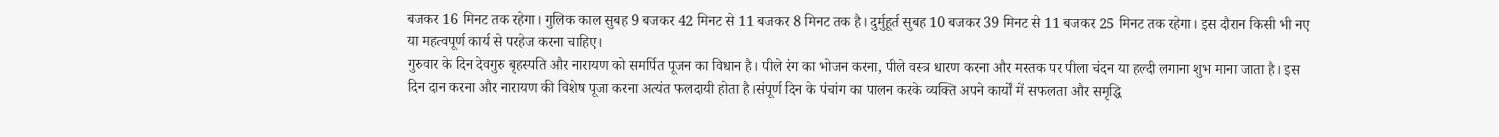बजकर 16 मिनट तक रहेगा। गुलिक काल सुबह 9 बजकर 42 मिनट से 11 बजकर 8 मिनट तक है। दुर्मुहूर्त सुबह 10 बजकर 39 मिनट से 11 बजकर 25 मिनट तक रहेगा। इस दौरान किसी भी नए या महत्वपूर्ण कार्य से परहेज करना चाहिए।
गुरुवार के दिन देवगुरु बृहस्पति और नारायण को समर्पित पूजन का विधान है। पीले रंग का भोजन करना, पीले वस्त्र धारण करना और मस्तक पर पीला चंदन या हल्दी लगाना शुभ माना जाता है। इस दिन दान करना और नारायण की विशेष पूजा करना अत्यंत फलदायी होता है।संपूर्ण दिन के पंचांग का पालन करके व्यक्ति अपने कार्यों में सफलता और समृद्धि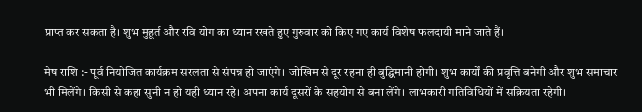प्राप्त कर सकता है। शुभ मुहूर्त और रवि योग का ध्यान रखते हुए गुरुवार को किए गए कार्य विशेष फलदायी माने जाते हैं।

मेष राशि :- पूर्व नियोजित कार्यक्रम सरलता से संपन्न हो जाएंगे। जोखिम से दूर रहना ही बुद्घिमानी होगी। शुभ कार्यों की प्रवृत्ति बनेगी और शुभ समाचार भी मिलेंगे। किसी से कहा सुनी न हो यही ध्यान रहे। अपना कार्य दूसरों के सहयोग से बना लेंगे। लाभकारी गतिविधियों में सक्रियता रहेगी।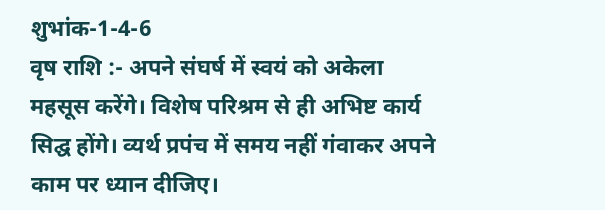शुभांक-1-4-6
वृष राशि :- अपने संघर्ष में स्वयं को अकेला महसूस करेंगे। विशेष परिश्रम से ही अभिष्ट कार्य सिद्घ होंगे। व्यर्थ प्रपंच में समय नहीं गंवाकर अपने काम पर ध्यान दीजिए।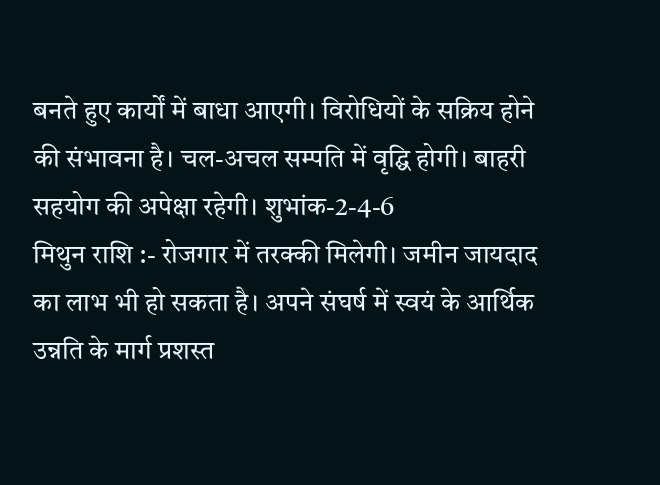बनते हुए कार्यों में बाधा आएगी। विरोधियों के सक्रिय होने की संभावना है। चल-अचल सम्पति में वृद्घि होगी। बाहरी सहयोग की अपेक्षा रहेगी। शुभांक-2-4-6
मिथुन राशि :- रोजगार में तरक्की मिलेगी। जमीन जायदाद का लाभ भी हो सकता है। अपने संघर्ष में स्वयं के आर्थिक उन्नति के मार्ग प्रशस्त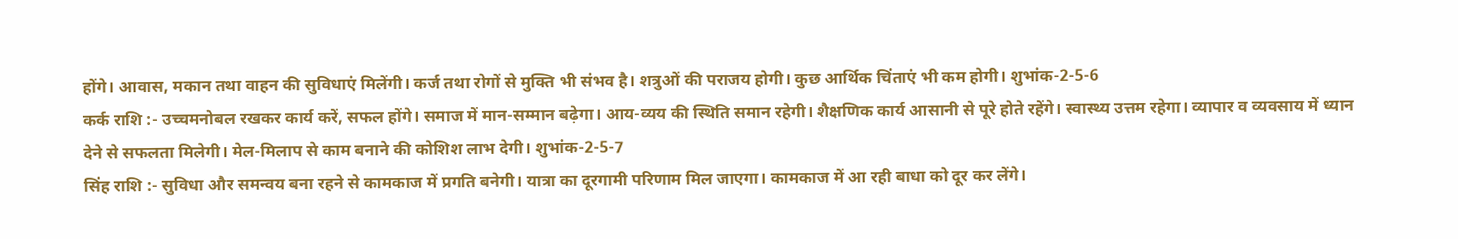होंगे। आवास, मकान तथा वाहन की सुविधाएं मिलेंगी। कर्ज तथा रोगों से मुक्ति भी संभव है। शत्रुओं की पराजय होगी। कुछ आर्थिक चिंताएं भी कम होगी। शुभांक-2-5-6
कर्क राशि :- उच्चमनोबल रखकर कार्य करें, सफल होंगे। समाज में मान-सम्मान बढ़ेगा। आय-व्यय की स्थिति समान रहेगी। शैक्षणिक कार्य आसानी से पूरे होते रहेंगे। स्वास्थ्य उत्तम रहेगा। व्यापार व व्यवसाय में ध्यान देने से सफलता मिलेगी। मेल-मिलाप से काम बनाने की कोशिश लाभ देगी। शुभांक-2-5-7
सिंह राशि :- सुविधा और समन्वय बना रहने से कामकाज में प्रगति बनेगी। यात्रा का दूरगामी परिणाम मिल जाएगा। कामकाज में आ रही बाधा को दूर कर लेंगे।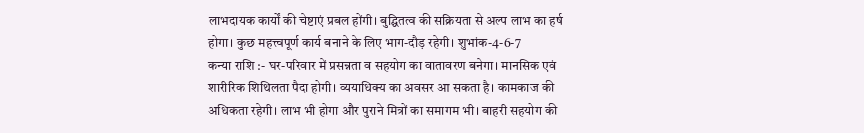लाभदायक कार्यों की चेष्टाएं प्रबल होंगी। बुद्घितत्व की सक्रियता से अल्प लाभ का हर्ष होगा। कुछ महत्त्वपूर्ण कार्य बनाने के लिए भाग-दौड़ रहेगी। शुभांक-4-6-7
कन्या राशि :- घर-परिवार में प्रसन्नता व सहयोग का वातावरण बनेगा। मानसिक एवं शारीरिक शिथिलता पैदा होगी। व्ययाधिक्य का अवसर आ सकता है। कामकाज की अधिकता रहेगी। लाभ भी होगा और पुराने मित्रों का समागम भी। बाहरी सहयोग की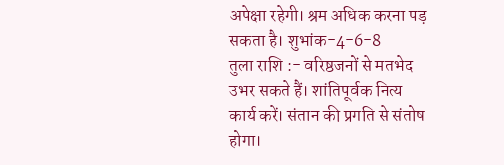अपेक्षा रहेगी। श्रम अधिक करना पड़ सकता है। शुभांक-4-6-8
तुला राशि :- वरिष्ठजनों से मतभेद उभर सकते हैं। शांतिपूर्वक नित्य कार्य करें। संतान की प्रगति से संतोष होगा।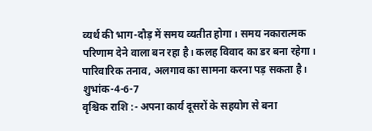व्यर्थ की भाग-दौड़ में समय व्यतीत होगा। समय नकारात्मक परिणाम देने वाला बन रहा है। कलह विवाद का डर बना रहेगा। पारिवारिक तनाव, अलगाव का सामना करना पड़ सकता है। शुभांक-4-6-7
वृश्चिक राशि :- अपना कार्य दूसरों के सहयोग से बना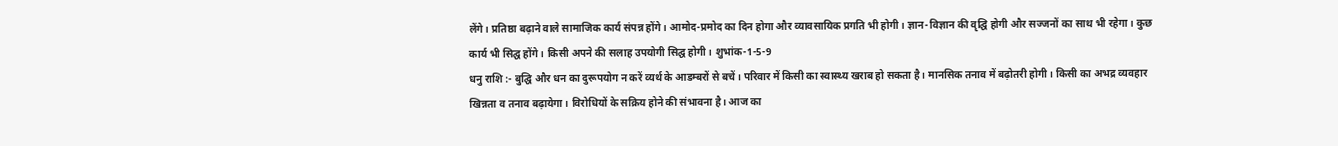लेंगे। प्रतिष्ठा बढ़ाने वाले सामाजिक कार्य संपन्न होंगे। आमोद-प्रमोद का दिन होगा और व्यावसायिक प्रगति भी होगी। ज्ञान-विज्ञान की वृद्घि होगी और सज्जनों का साथ भी रहेगा। कुछ कार्य भी सिद्घ होंगे। किसी अपने की सलाह उपयोगी सिद्घ होगी। शुभांक-1-5-9
धनु राशि :- बुद्घि और धन का दुरूपयोग न करें व्यर्थ के आडम्बरों से बचें। परिवार में किसी का स्वास्थ्य खराब हो सकता है। मानसिक तनाव में बढ़ोतरी होगी। किसी का अभद्र व्यवहार खिन्नता व तनाव बढ़ायेगा। विरोधियों के सक्रिय होने की संभावना है। आज का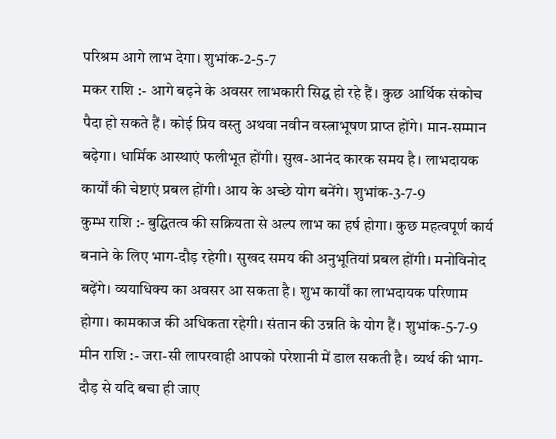परिश्रम आगे लाभ देगा। शुभांक-2-5-7
मकर राशि :- आगे बढ़ने के अवसर लाभकारी सिद्घ हो रहे हैं। कुछ आर्थिक संकोच पैदा हो सकते हैं। कोई प्रिय वस्तु अथवा नवीन वस्त्राभूषण प्राप्त होंगे। मान-सम्मान बढ़ेगा। धार्मिक आस्थाएं फलीभूत होंगी। सुख-आनंद कारक समय है। लाभदायक कार्यों की चेष्टाएं प्रबल होंगी। आय के अच्छे योग बनेंगे। शुभांक-3-7-9
कुम्भ राशि :- बुद्घितत्व की सक्रियता से अल्प लाभ का हर्ष होगा। कुछ महत्वपूर्ण कार्य बनाने के लिए भाग-दौड़ रहेगी। सुखद समय की अनुभूतियां प्रबल होंगी। मनोविनोद बढ़ेंगे। व्ययाधिक्य का अवसर आ सकता है। शुभ कार्यों का लाभदायक परिणाम होगा। कामकाज की अधिकता रहेगी। संतान की उन्नति के योग हैं। शुभांक-5-7-9
मीन राशि :- जरा-सी लापरवाही आपको परेशानी में डाल सकती है। व्यर्थ की भाग-दौड़ से यदि बचा ही जाए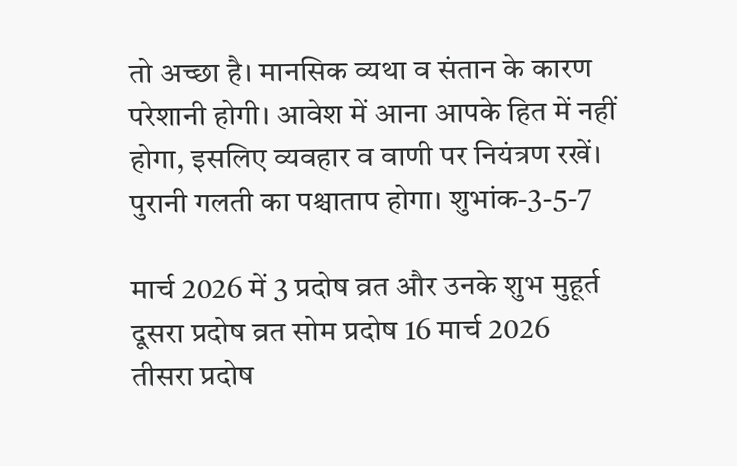तो अच्छा है। मानसिक व्यथा व संतान के कारण परेशानी होगी। आवेश में आना आपके हित में नहीं होगा, इसलिए व्यवहार व वाणी पर नियंत्रण रखें। पुरानी गलती का पश्चाताप होगा। शुभांक-3-5-7

मार्च 2026 में 3 प्रदोष व्रत और उनके शुभ मुहूर्त
दूसरा प्रदोष व्रत सोम प्रदोष 16 मार्च 2026
तीसरा प्रदोष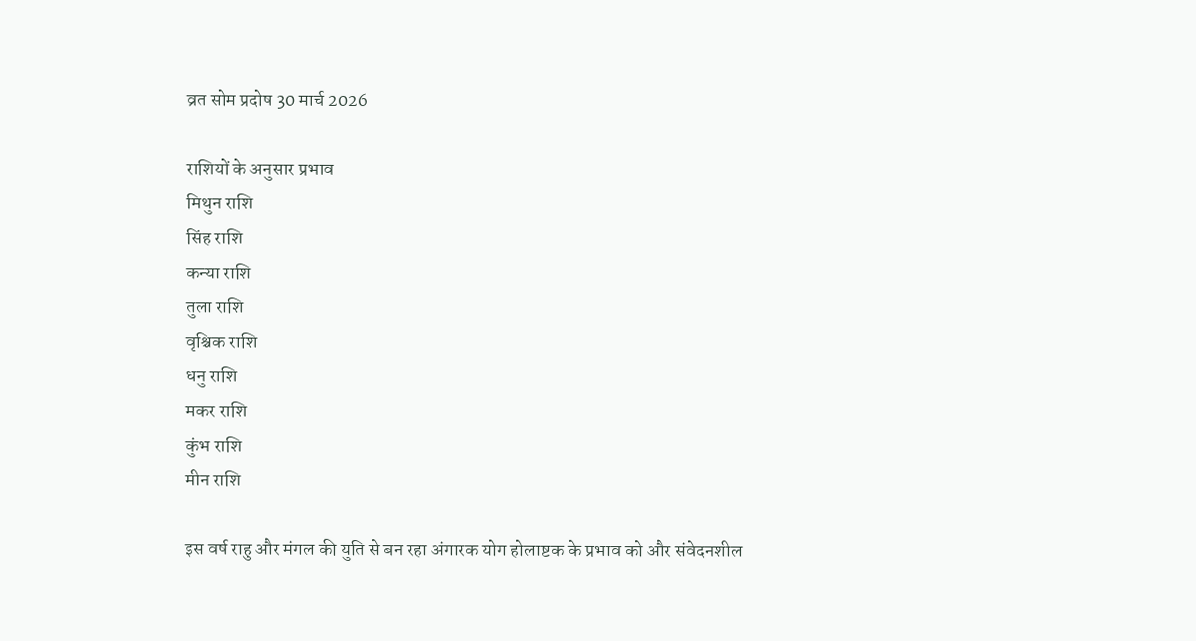व्रत सोम प्रदोष 30 मार्च 2026

राशियों के अनुसार प्रभाव
मिथुन राशि
सिंह राशि
कन्या राशि
तुला राशि
वृश्चिक राशि
धनु राशि
मकर राशि
कुंभ राशि
मीन राशि

इस वर्ष राहु और मंगल की युति से बन रहा अंगारक योग होलाष्टक के प्रभाव को और संवेदनशील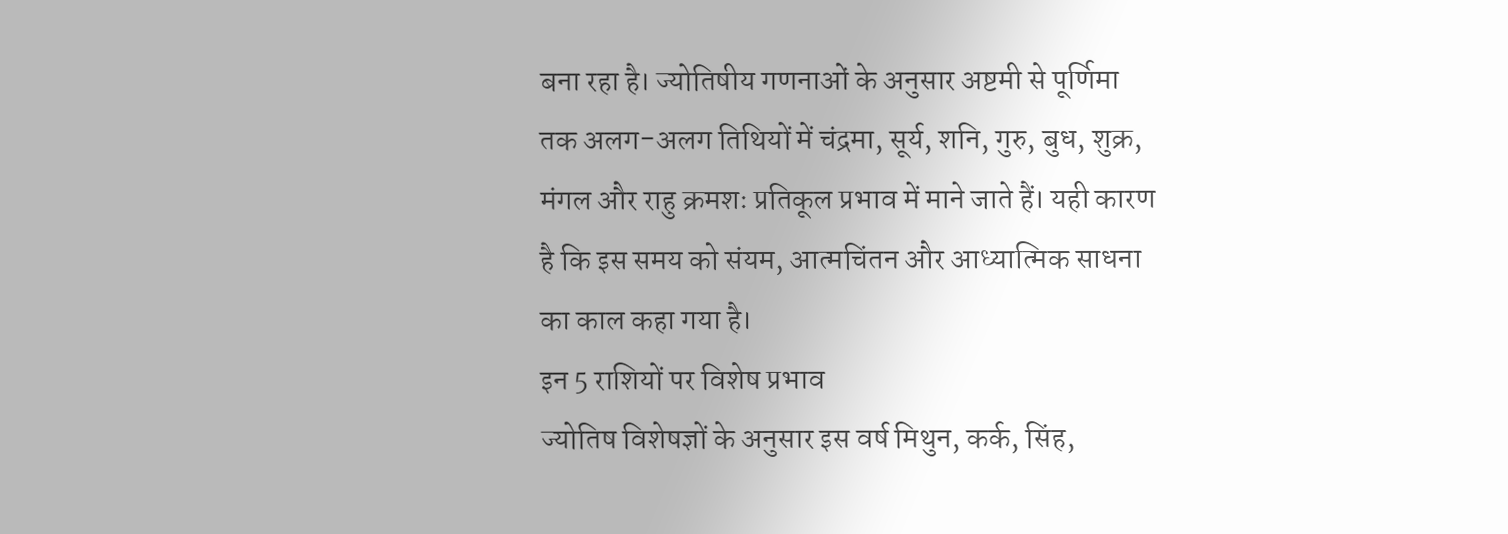बना रहा है। ज्योतिषीय गणनाओं के अनुसार अष्टमी से पूर्णिमा तक अलग-अलग तिथियों में चंद्रमा, सूर्य, शनि, गुरु, बुध, शुक्र, मंगल और राहु क्रमशः प्रतिकूल प्रभाव में माने जाते हैं। यही कारण है कि इस समय को संयम, आत्मचिंतन और आध्यात्मिक साधना का काल कहा गया है।
इन 5 राशियों पर विशेष प्रभाव
ज्योतिष विशेषज्ञों के अनुसार इस वर्ष मिथुन, कर्क, सिंह,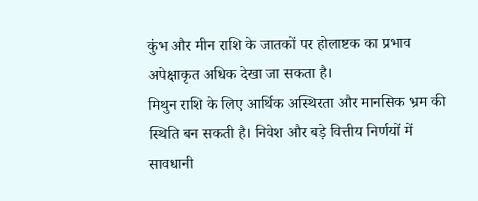कुंभ और मीन राशि के जातकों पर होलाष्टक का प्रभाव अपेक्षाकृत अधिक देखा जा सकता है।
मिथुन राशि के लिए आर्थिक अस्थिरता और मानसिक भ्रम की स्थिति बन सकती है। निवेश और बड़े वित्तीय निर्णयों में सावधानी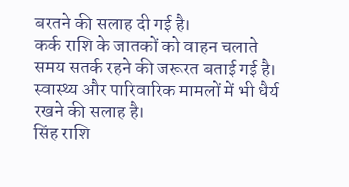बरतने की सलाह दी गई है।
कर्क राशि के जातकों को वाहन चलाते समय सतर्क रहने की जरूरत बताई गई है। स्वास्थ्य और पारिवारिक मामलों में भी धैर्य रखने की सलाह है।
सिंह राशि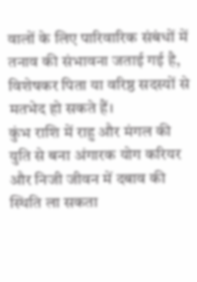वालों के लिए पारिवारिक संबंधों में तनाव की संभावना जताई गई है, विशेषकर पिता या वरिष्ठ सदस्यों से मतभेद हो सकते हैं।
कुंभ राशि में राहु और मंगल की युति से बना अंगारक योग करियर और निजी जीवन में दबाव की स्थिति ला सकता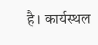है। कार्यस्थल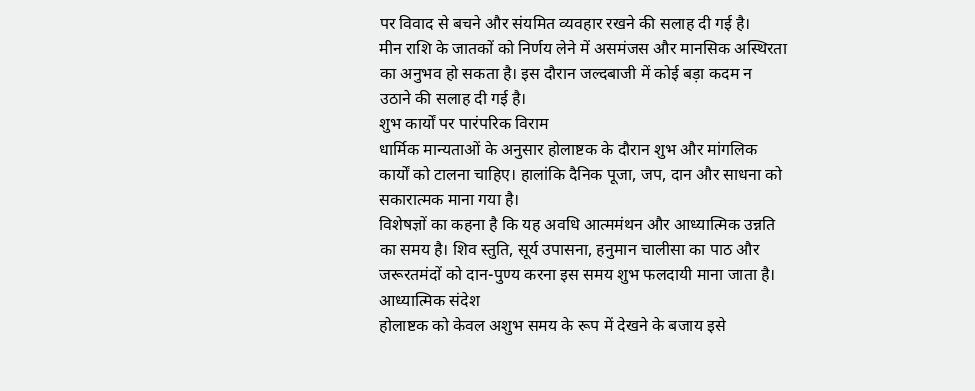पर विवाद से बचने और संयमित व्यवहार रखने की सलाह दी गई है।
मीन राशि के जातकों को निर्णय लेने में असमंजस और मानसिक अस्थिरता का अनुभव हो सकता है। इस दौरान जल्दबाजी में कोई बड़ा कदम न उठाने की सलाह दी गई है।
शुभ कार्यों पर पारंपरिक विराम
धार्मिक मान्यताओं के अनुसार होलाष्टक के दौरान शुभ और मांगलिक कार्यों को टालना चाहिए। हालांकि दैनिक पूजा, जप, दान और साधना को सकारात्मक माना गया है।
विशेषज्ञों का कहना है कि यह अवधि आत्ममंथन और आध्यात्मिक उन्नति का समय है। शिव स्तुति, सूर्य उपासना, हनुमान चालीसा का पाठ और जरूरतमंदों को दान-पुण्य करना इस समय शुभ फलदायी माना जाता है।
आध्यात्मिक संदेश
होलाष्टक को केवल अशुभ समय के रूप में देखने के बजाय इसे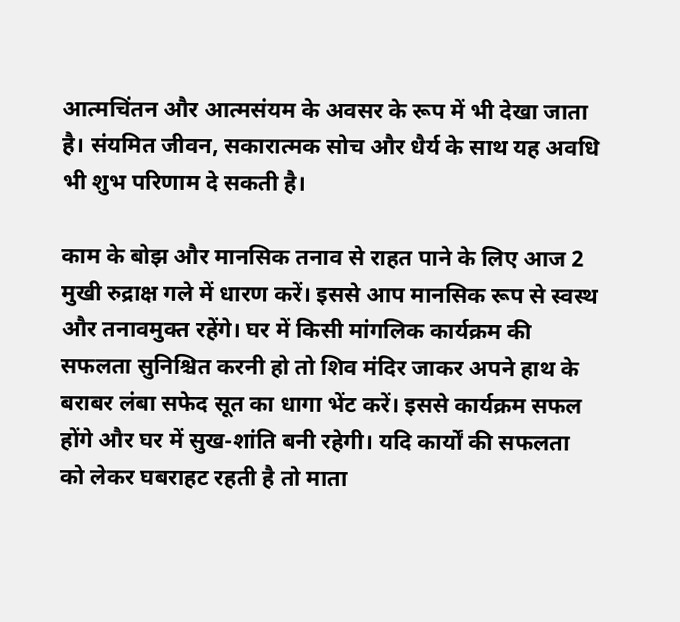आत्मचिंतन और आत्मसंयम के अवसर के रूप में भी देखा जाता है। संयमित जीवन, सकारात्मक सोच और धैर्य के साथ यह अवधि भी शुभ परिणाम दे सकती है।

काम के बोझ और मानसिक तनाव से राहत पाने के लिए आज 2 मुखी रुद्राक्ष गले में धारण करें। इससे आप मानसिक रूप से स्वस्थ और तनावमुक्त रहेंगे। घर में किसी मांगलिक कार्यक्रम की सफलता सुनिश्चित करनी हो तो शिव मंदिर जाकर अपने हाथ के बराबर लंबा सफेद सूत का धागा भेंट करें। इससे कार्यक्रम सफल होंगे और घर में सुख-शांति बनी रहेगी। यदि कार्यों की सफलता को लेकर घबराहट रहती है तो माता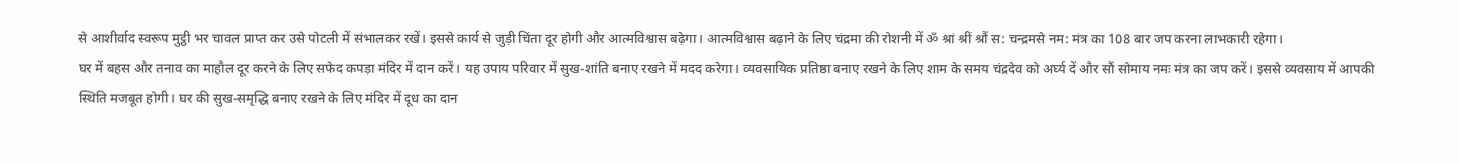से आशीर्वाद स्वरूप मुट्ठी भर चावल प्राप्त कर उसे पोटली में संभालकर रखें। इससे कार्य से जुड़ी चिंता दूर होगी और आत्मविश्वास बढ़ेगा। आत्मविश्वास बढ़ाने के लिए चंद्रमा की रोशनी में ॐ श्रां श्रीं श्रौं स: चन्द्रमसे नम: मंत्र का 108 बार जप करना लाभकारी रहेगा।
घर में बहस और तनाव का माहौल दूर करने के लिए सफेद कपड़ा मंदिर में दान करें। यह उपाय परिवार में सुख-शांति बनाए रखने में मदद करेगा। व्यवसायिक प्रतिष्ठा बनाए रखने के लिए शाम के समय चंद्रदेव को अर्घ्य दें और सौं सोमाय नमः मंत्र का जप करें। इससे व्यवसाय में आपकी स्थिति मजबूत होगी। घर की सुख-समृद्धि बनाए रखने के लिए मंदिर में दूध का दान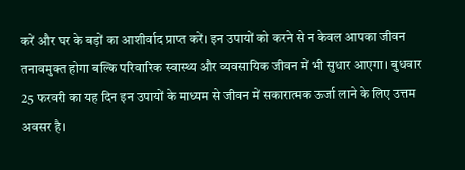करें और घर के बड़ों का आशीर्वाद प्राप्त करें। इन उपायों को करने से न केवल आपका जीवन तनावमुक्त होगा बल्कि परिवारिक स्वास्थ्य और व्यवसायिक जीवन में भी सुधार आएगा। बुधवार 25 फरवरी का यह दिन इन उपायों के माध्यम से जीवन में सकारात्मक ऊर्जा लाने के लिए उत्तम अवसर है।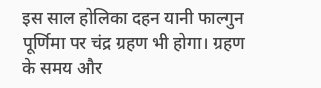इस साल होलिका दहन यानी फाल्गुन पूर्णिमा पर चंद्र ग्रहण भी होगा। ग्रहण के समय और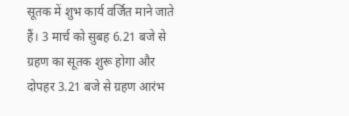सूतक में शुभ कार्य वर्जित माने जाते हैं। 3 मार्च को सुबह 6.21 बजे से ग्रहण का सूतक शुरू होगा और दोपहर 3.21 बजे से ग्रहण आरंभ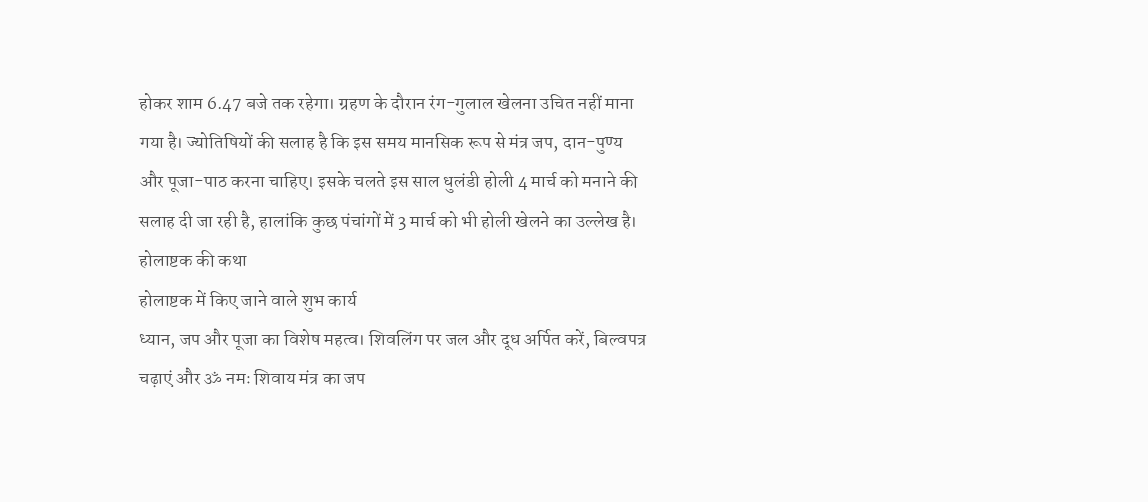होकर शाम 6.47 बजे तक रहेगा। ग्रहण के दौरान रंग-गुलाल खेलना उचित नहीं माना गया है। ज्योतिषियों की सलाह है कि इस समय मानसिक रूप से मंत्र जप, दान-पुण्य और पूजा-पाठ करना चाहिए। इसके चलते इस साल धुलंडी होली 4 मार्च को मनाने की सलाह दी जा रही है, हालांकि कुछ पंचांगों में 3 मार्च को भी होली खेलने का उल्लेख है।
होलाष्टक की कथा
होलाष्टक में किए जाने वाले शुभ कार्य
ध्यान, जप और पूजा का विशेष महत्व। शिवलिंग पर जल और दूध अर्पित करें, बिल्वपत्र चढ़ाएं और ॐ नमः शिवाय मंत्र का जप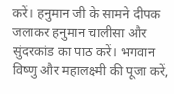करें। हनुमान जी के सामने दीपक जलाकर हनुमान चालीसा और सुंदरकांड का पाठ करें। भगवान विष्णु और महालक्ष्मी की पूजा करें,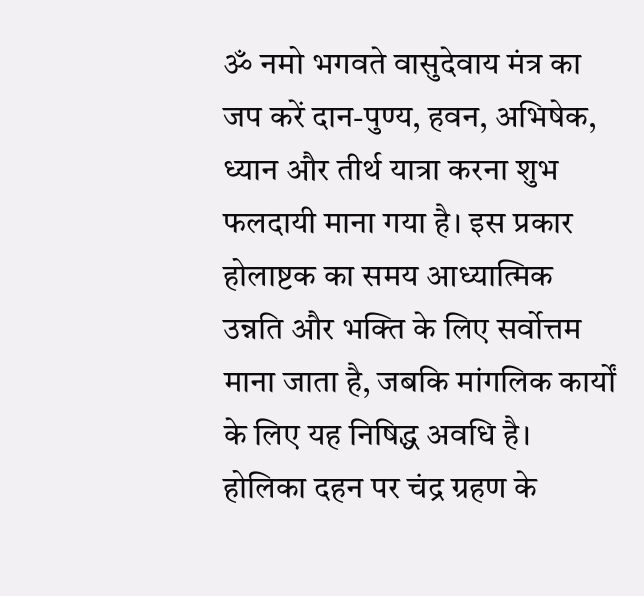ॐ नमो भगवते वासुदेवाय मंत्र का जप करें दान-पुण्य, हवन, अभिषेक, ध्यान और तीर्थ यात्रा करना शुभ फलदायी माना गया है। इस प्रकार होलाष्टक का समय आध्यात्मिक उन्नति और भक्ति के लिए सर्वोत्तम माना जाता है, जबकि मांगलिक कार्यों के लिए यह निषिद्ध अवधि है। होलिका दहन पर चंद्र ग्रहण के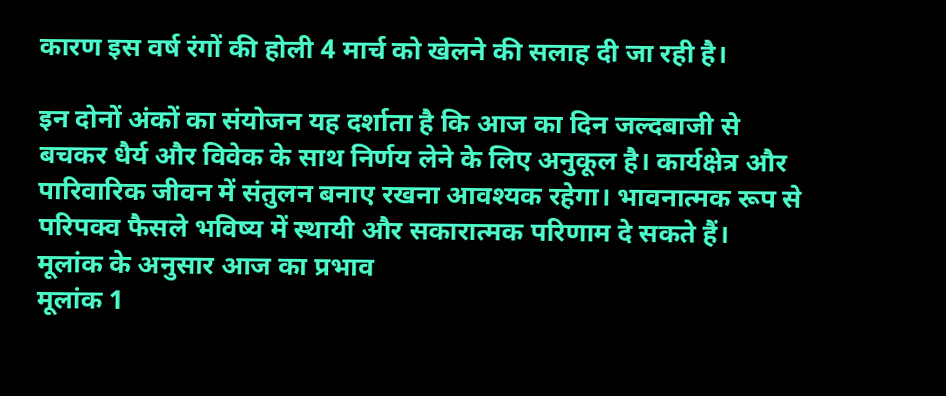कारण इस वर्ष रंगों की होली 4 मार्च को खेलने की सलाह दी जा रही है।

इन दोनों अंकों का संयोजन यह दर्शाता है कि आज का दिन जल्दबाजी से बचकर धैर्य और विवेक के साथ निर्णय लेने के लिए अनुकूल है। कार्यक्षेत्र और पारिवारिक जीवन में संतुलन बनाए रखना आवश्यक रहेगा। भावनात्मक रूप से परिपक्व फैसले भविष्य में स्थायी और सकारात्मक परिणाम दे सकते हैं।
मूलांक के अनुसार आज का प्रभाव
मूलांक 1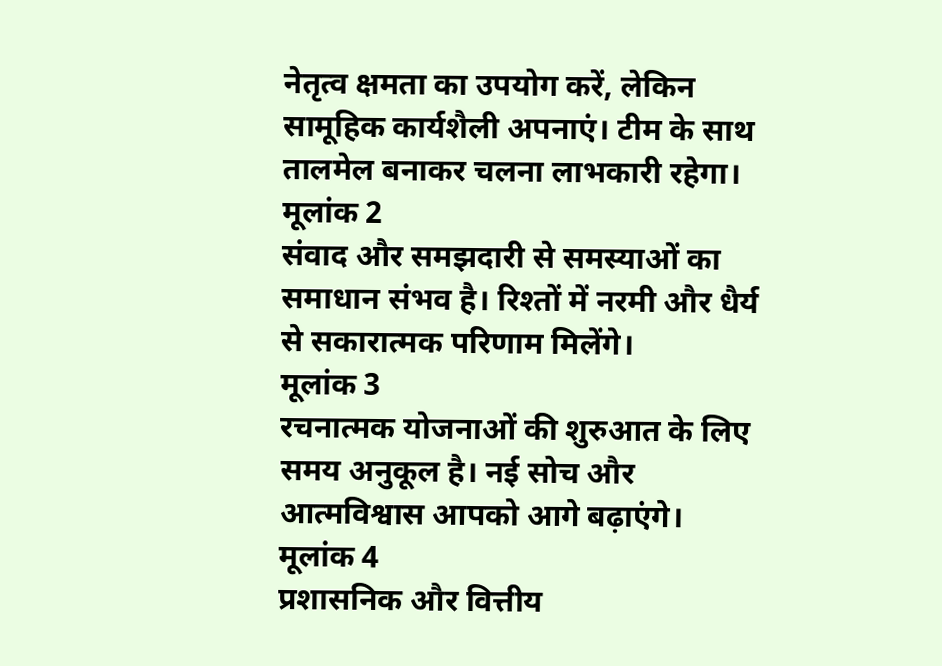नेतृत्व क्षमता का उपयोग करें, लेकिन सामूहिक कार्यशैली अपनाएं। टीम के साथ तालमेल बनाकर चलना लाभकारी रहेगा।
मूलांक 2
संवाद और समझदारी से समस्याओं का समाधान संभव है। रिश्तों में नरमी और धैर्य से सकारात्मक परिणाम मिलेंगे।
मूलांक 3
रचनात्मक योजनाओं की शुरुआत के लिए समय अनुकूल है। नई सोच और आत्मविश्वास आपको आगे बढ़ाएंगे।
मूलांक 4
प्रशासनिक और वित्तीय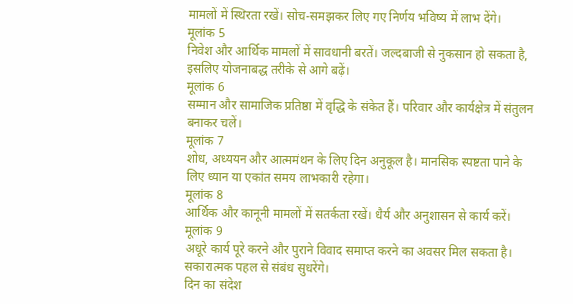मामलों में स्थिरता रखें। सोच-समझकर लिए गए निर्णय भविष्य में लाभ देंगे।
मूलांक 5
निवेश और आर्थिक मामलों में सावधानी बरतें। जल्दबाजी से नुकसान हो सकता है, इसलिए योजनाबद्ध तरीके से आगे बढ़ें।
मूलांक 6
सम्मान और सामाजिक प्रतिष्ठा में वृद्धि के संकेत हैं। परिवार और कार्यक्षेत्र में संतुलन बनाकर चलें।
मूलांक 7
शोध, अध्ययन और आत्ममंथन के लिए दिन अनुकूल है। मानसिक स्पष्टता पाने के लिए ध्यान या एकांत समय लाभकारी रहेगा।
मूलांक 8
आर्थिक और कानूनी मामलों में सतर्कता रखें। धैर्य और अनुशासन से कार्य करें।
मूलांक 9
अधूरे कार्य पूरे करने और पुराने विवाद समाप्त करने का अवसर मिल सकता है। सकारात्मक पहल से संबंध सुधरेंगे।
दिन का संदेश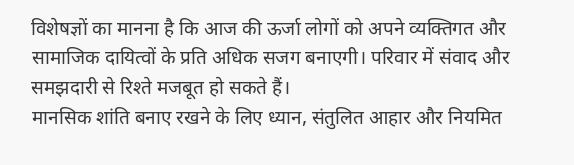विशेषज्ञों का मानना है कि आज की ऊर्जा लोगों को अपने व्यक्तिगत और सामाजिक दायित्वों के प्रति अधिक सजग बनाएगी। परिवार में संवाद और समझदारी से रिश्ते मजबूत हो सकते हैं।
मानसिक शांति बनाए रखने के लिए ध्यान, संतुलित आहार और नियमित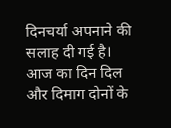दिनचर्या अपनाने की सलाह दी गई है। आज का दिन दिल और दिमाग दोनों के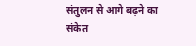संतुलन से आगे बढ़ने का संकेत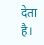देता है।